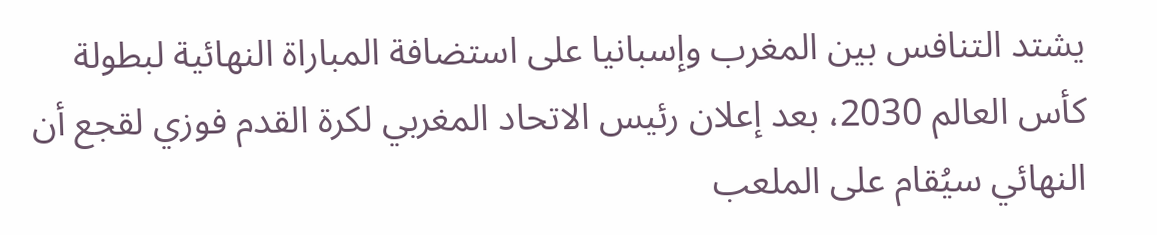يشتد التنافس بين المغرب وإسبانيا على استضافة المباراة النهائية لبطولة كأس العالم 2030، بعد إعلان رئيس الاتحاد المغربي لكرة القدم فوزي لقجع أن النهائي سيُقام على الملعب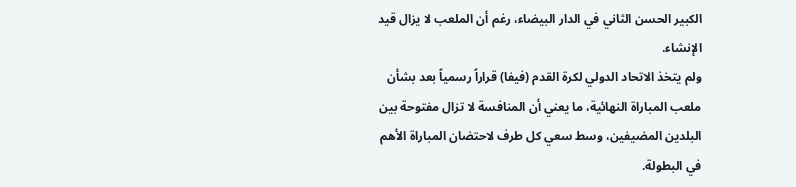الكبير الحسن الثاني في الدار البيضاء، رغم أن الملعب لا يزال قيد الإنشاء.
ولم يتخذ الاتحاد الدولي لكرة القدم (فيفا) قراراً رسمياً بعد بشأن ملعب المباراة النهائية، ما يعني أن المنافسة لا تزال مفتوحة بين البلدين المضيفين، وسط سعي كل طرف لاحتضان المباراة الأهم في البطولة.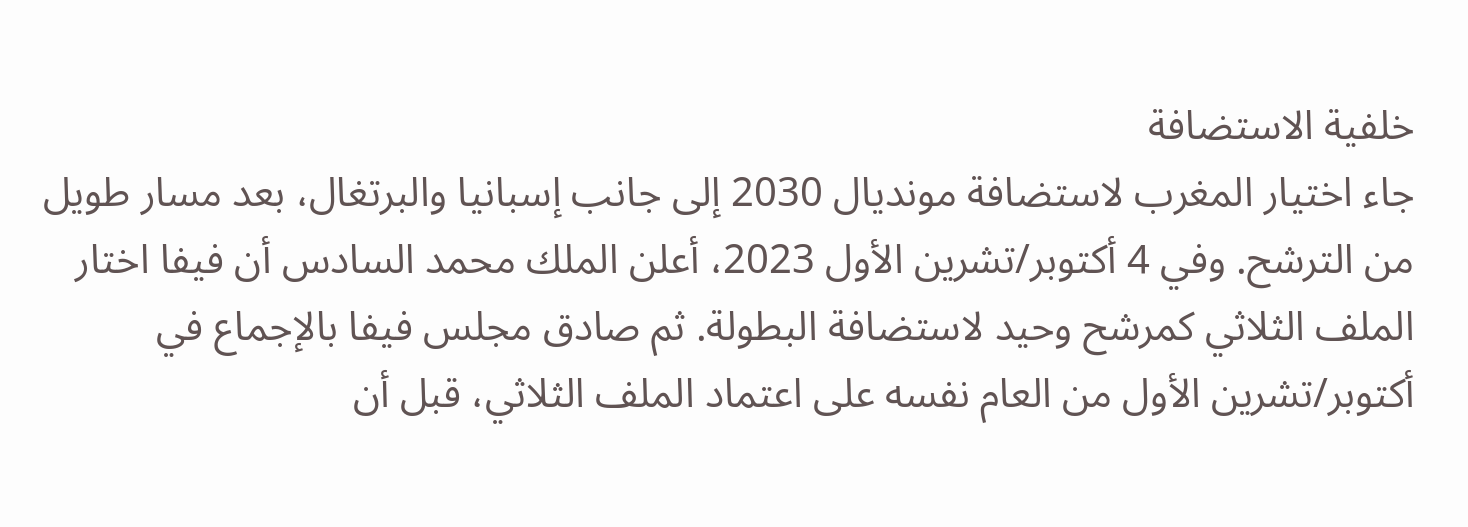خلفية الاستضافة
جاء اختيار المغرب لاستضافة مونديال 2030 إلى جانب إسبانيا والبرتغال، بعد مسار طويل من الترشح. وفي 4 أكتوبر/تشرين الأول 2023، أعلن الملك محمد السادس أن فيفا اختار الملف الثلاثي كمرشح وحيد لاستضافة البطولة. ثم صادق مجلس فيفا بالإجماع في أكتوبر/تشرين الأول من العام نفسه على اعتماد الملف الثلاثي، قبل أن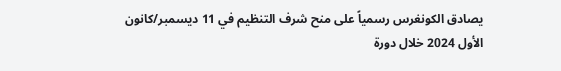يصادق الكونغرس رسمياً على منح شرف التنظيم في 11 ديسمبر/كانون الأول 2024 خلال دورة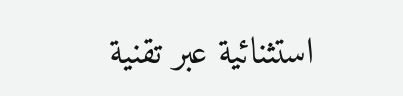استثنائية عبر تقنية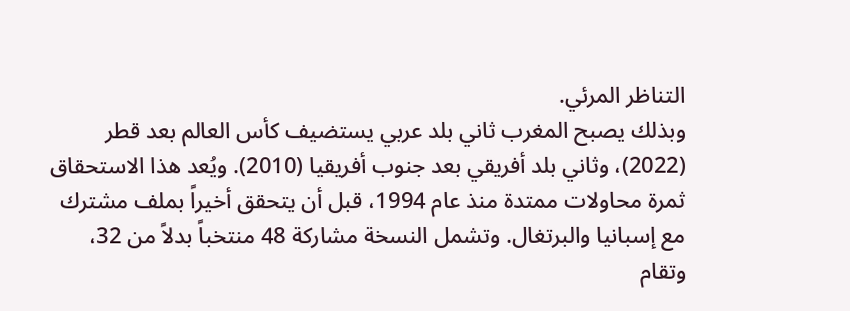التناظر المرئي.
وبذلك يصبح المغرب ثاني بلد عربي يستضيف كأس العالم بعد قطر (2022)، وثاني بلد أفريقي بعد جنوب أفريقيا (2010). ويُعد هذا الاستحقاق ثمرة محاولات ممتدة منذ عام 1994، قبل أن يتحقق أخيراً بملف مشترك مع إسبانيا والبرتغال. وتشمل النسخة مشاركة 48 منتخباً بدلاً من 32، وتقام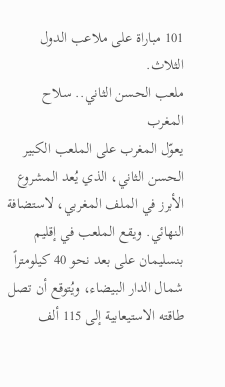101 مباراة على ملاعب الدول الثلاث.
ملعب الحسن الثاني.. سلاح المغرب
يعوّل المغرب على الملعب الكبير الحسن الثاني، الذي يُعد المشروع الأبرز في الملف المغربي، لاستضافة النهائي. ويقع الملعب في إقليم بنسليمان على بعد نحو 40 كيلومتراً شمال الدار البيضاء، ويُتوقع أن تصل طاقته الاستيعابية إلى 115 ألف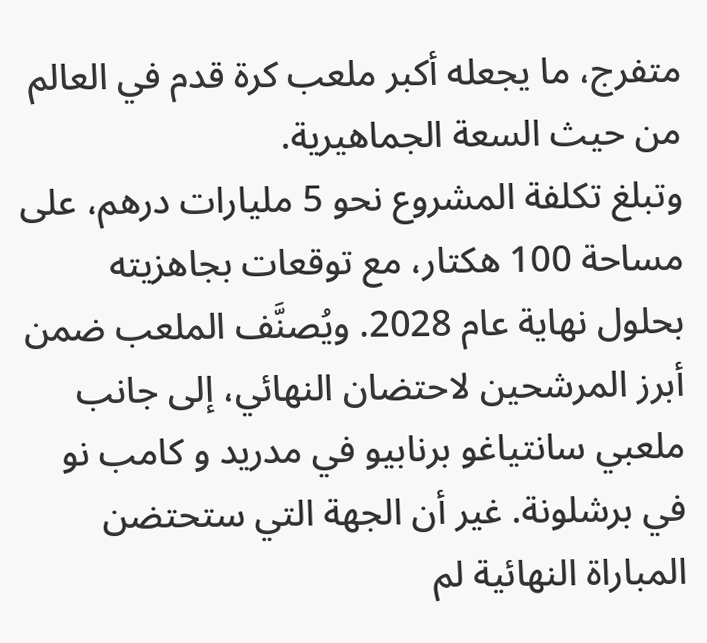متفرج، ما يجعله أكبر ملعب كرة قدم في العالم من حيث السعة الجماهيرية.
وتبلغ تكلفة المشروع نحو 5 مليارات درهم، على مساحة 100 هكتار، مع توقعات بجاهزيته بحلول نهاية عام 2028. ويُصنَّف الملعب ضمن أبرز المرشحين لاحتضان النهائي، إلى جانب ملعبي سانتياغو برنابيو في مدريد و كامب نو في برشلونة. غير أن الجهة التي ستحتضن المباراة النهائية لم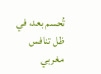تُحسم بعد، في ظل تنافس مغربي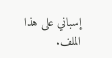إسباني على هذا الملف.